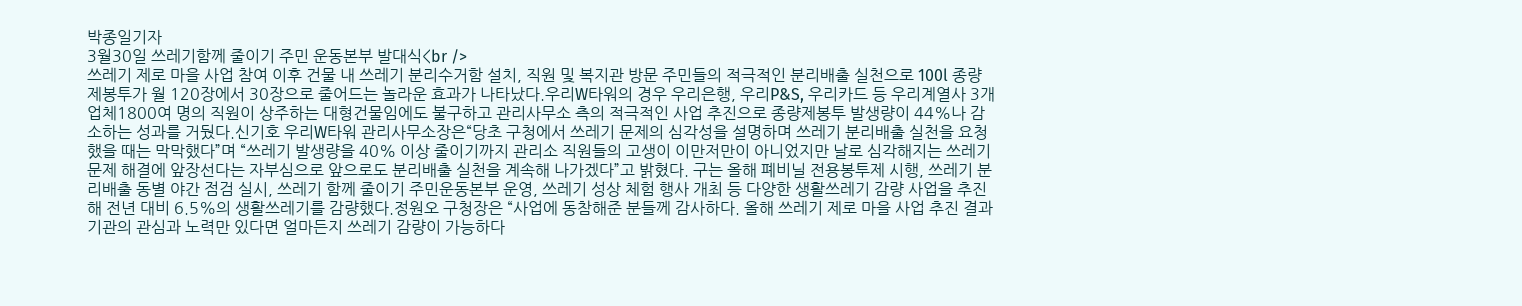박종일기자
3월30일 쓰레기함께 줄이기 주민 운동본부 발대식<br />
쓰레기 제로 마을 사업 참여 이후 건물 내 쓰레기 분리수거함 설치, 직원 및 복지관 방문 주민들의 적극적인 분리배출 실천으로 100l 종량제봉투가 월 120장에서 30장으로 줄어드는 놀라운 효과가 나타났다.우리W타워의 경우 우리은행, 우리P&S, 우리카드 등 우리계열사 3개 업체1800여 명의 직원이 상주하는 대형건물임에도 불구하고 관리사무소 측의 적극적인 사업 추진으로 종량제봉투 발생량이 44%나 감소하는 성과를 거뒀다.신기호 우리W타워 관리사무소장은“당초 구청에서 쓰레기 문제의 심각성을 설명하며 쓰레기 분리배출 실천을 요청했을 때는 막막했다”며 “쓰레기 발생량을 40% 이상 줄이기까지 관리소 직원들의 고생이 이만저만이 아니었지만 날로 심각해지는 쓰레기 문제 해결에 앞장선다는 자부심으로 앞으로도 분리배출 실천을 계속해 나가겠다”고 밝혔다. 구는 올해 폐비닐 전용봉투제 시행, 쓰레기 분리배출 동별 야간 점검 실시, 쓰레기 함께 줄이기 주민운동본부 운영, 쓰레기 성상 체험 행사 개최 등 다양한 생활쓰레기 감량 사업을 추진해 전년 대비 6.5%의 생활쓰레기를 감량했다.정원오 구청장은 “사업에 동참해준 분들께 감사하다. 올해 쓰레기 제로 마을 사업 추진 결과 기관의 관심과 노력만 있다면 얼마든지 쓰레기 감량이 가능하다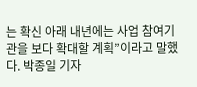는 확신 아래 내년에는 사업 참여기관을 보다 확대할 계획”이라고 말했다. 박종일 기자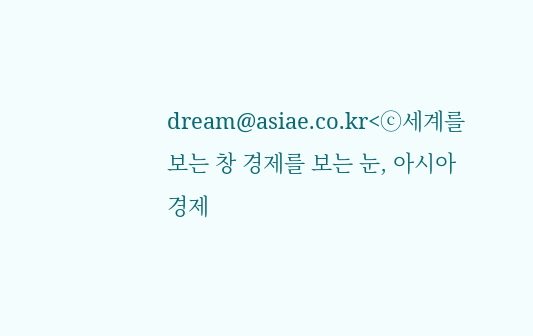dream@asiae.co.kr<ⓒ세계를 보는 창 경제를 보는 눈, 아시아경제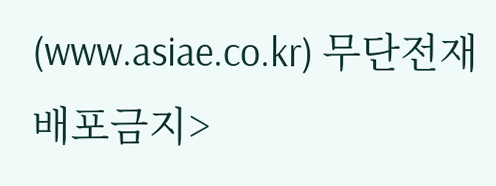(www.asiae.co.kr) 무단전재 배포금지>